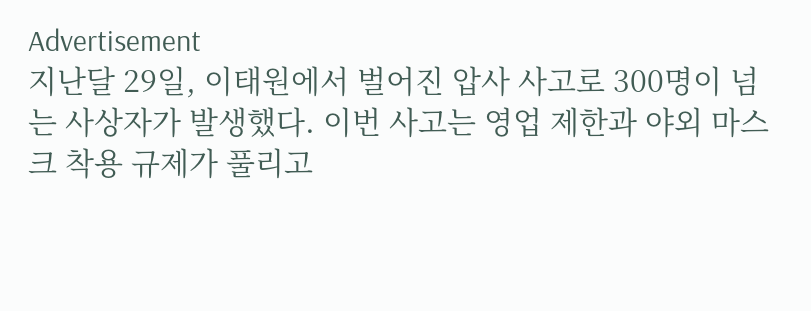Advertisement
지난달 29일, 이태원에서 벌어진 압사 사고로 300명이 넘는 사상자가 발생했다. 이번 사고는 영업 제한과 야외 마스크 착용 규제가 풀리고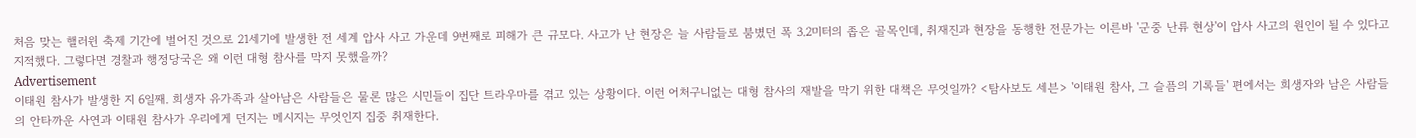처음 맞는 핼러윈 축제 기간에 벌어진 것으로 21세기에 발생한 전 세계 압사 사고 가운데 9번째로 피해가 큰 규모다. 사고가 난 현장은 늘 사람들로 붐볐던 폭 3.2미터의 좁은 골목인데, 취재진과 현장을 동행한 전문가는 이른바 '군중 난류 현상'이 압사 사고의 원인이 될 수 있다고 지적했다. 그렇다면 경찰과 행정당국은 왜 이런 대형 참사를 막지 못했을까?
Advertisement
이태원 참사가 발생한 지 6일째. 희생자 유가족과 살아남은 사람들은 물론 많은 시민들이 집단 트라우마를 겪고 있는 상황이다. 이런 어처구니없는 대형 참사의 재발을 막기 위한 대책은 무엇일까? <탐사보도 세븐> '이태원 참사, 그 슬픔의 기록들' 편에서는 희생자와 남은 사람들의 안타까운 사연과 이태원 참사가 우리에게 던지는 메시지는 무엇인지 집중 취재한다.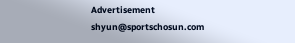Advertisement
shyun@sportschosun.com